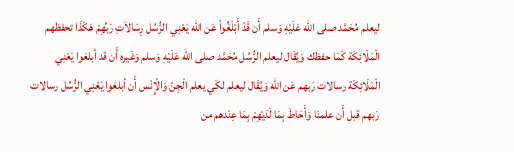ليعلم مُحَمَّد صلى الله عَلَيْهِ وَسلم أَن قَدْ أَبْلَغُواْ عَن الله يَعْنِي الرُّسُل رِسَالاَتِ رَبِّهِمْ هَكَذَا تحفظهم الْمَلَائِكَة كَمَا حفظك وَيُقَال ليعلم الرُّسُل مُحَمَّد صلى الله عَلَيْهِ وَسلم وَغَيره أَن قد أبلغوا يَعْنِي الْمَلَائِكَة رسالات رَبهم عَن الله وَيُقَال ليعلم لكَي يعلم الْجِنّ وَالْإِنْس أَن أبلغوا يَعْنِي الرُّسُل رسالات رَبهم قبل أَن علمنَا وَأَحَاطَ بِمَا لَدَيْهِمْ بِمَا عِنْدهم من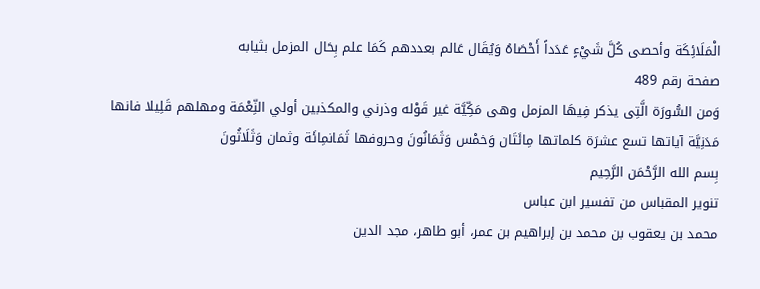الْمَلَائِكَة وأحصى كُلَّ شَيْءٍ عَدَداً أَحْصَاهُ وَيُقَال عَالم بعددهم كَمَا علم بِحَال المزمل بثيابه
صفحة رقم 489
وَمن السُّورَة الَّتِى يذكر فِيهَا المزمل وهى مَكِّيَّة غير قَوْله وذرني والمكذبين أولي النِّعْمَة ومهلهم قَلِيلا فانها مَدَنِيَّة آياتها تسع عشرَة كلماتها مِائَتَان وَخمْس وَثَمَانُونَ وحروفها ثَمَانمِائَة وثمان وَثَلَاثُونَ
بِسم الله الرَّحْمَن الرَّحِيم
تنوير المقباس من تفسير ابن عباس
محمد بن يعقوب بن محمد بن إبراهيم بن عمر، أبو طاهر، مجد الدين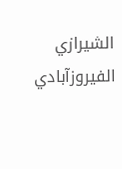الشيرازي الفيروزآبادي